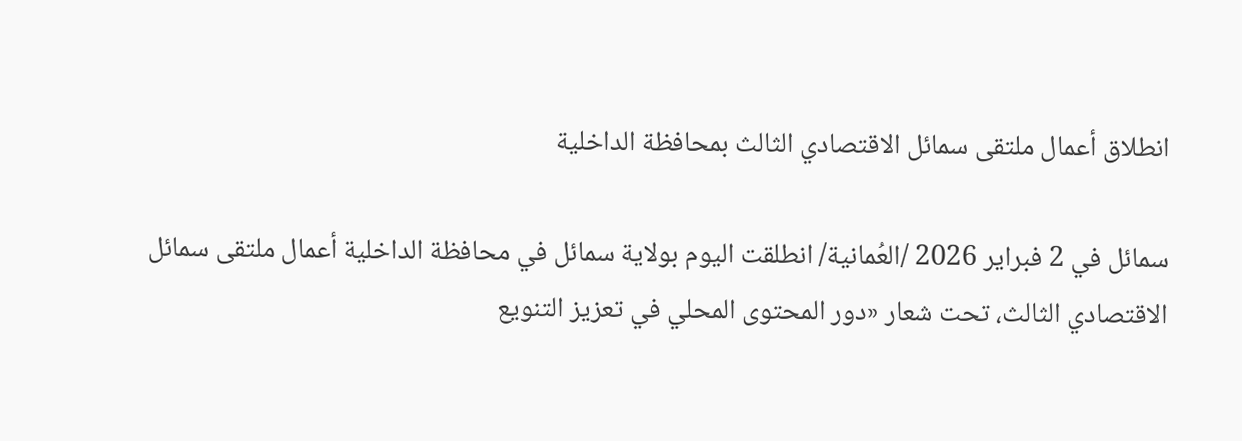انطلاق أعمال ملتقى سمائل الاقتصادي الثالث بمحافظة الداخلية

سمائل في 2 فبراير 2026 /العُمانية/ انطلقت اليوم بولاية سمائل في محافظة الداخلية أعمال ملتقى سمائل الاقتصادي الثالث، تحت شعار «دور المحتوى المحلي في تعزيز التنويع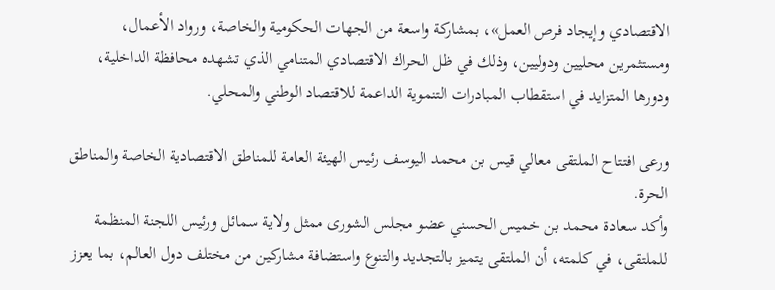الاقتصادي وإيجاد فرص العمل»، بمشاركة واسعة من الجهات الحكومية والخاصة، ورواد الأعمال، ومستثمرين محليين ودوليين، وذلك في ظل الحراك الاقتصادي المتنامي الذي تشهده محافظة الداخلية، ودورها المتزايد في استقطاب المبادرات التنموية الداعمة للاقتصاد الوطني والمحلي.

ورعى افتتاح الملتقى معالي قيس بن محمد اليوسف رئيس الهيئة العامة للمناطق الاقتصادية الخاصة والمناطق الحرة.
وأكد سعادة محمد بن خميس الحسني عضو مجلس الشورى ممثل ولاية سمائل ورئيس اللجنة المنظمة للملتقى، في كلمته، أن الملتقى يتميز بالتجديد والتنوع واستضافة مشاركين من مختلف دول العالم، بما يعزز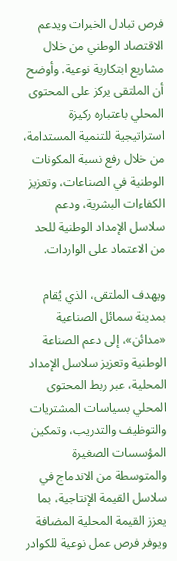فرص تبادل الخبرات ويدعم الاقتصاد الوطني من خلال مشاريع ابتكارية نوعية. وأوضح أن الملتقى يركز على المحتوى المحلي باعتباره ركيزة استراتيجية للتنمية المستدامة، من خلال رفع نسبة المكونات الوطنية في الصناعات، وتعزيز الكفاءات البشرية، ودعم سلاسل الإمداد الوطنية للحد من الاعتماد على الواردات.

ويهدف الملتقى، الذي يُقام بمدينة سمائل الصناعية «مدائن»، إلى دعم الصناعة الوطنية وتعزيز سلاسل الإمداد المحلية، عبر ربط المحتوى المحلي بسياسات المشتريات والتوظيف والتدريب، وتمكين المؤسسات الصغيرة والمتوسطة من الاندماج في سلاسل القيمة الإنتاجية، بما يعزز القيمة المحلية المضافة ويوفر فرص عمل نوعية للكوادر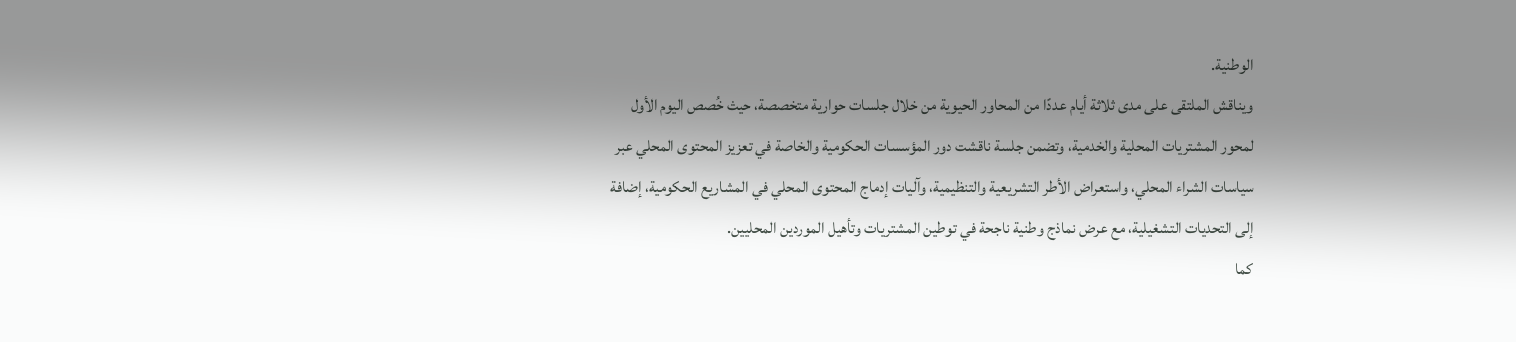الوطنية.
ويناقش الملتقى على مدى ثلاثة أيام عددًا من المحاور الحيوية من خلال جلسات حوارية متخصصة، حيث خُصص اليوم الأول لمحور المشتريات المحلية والخدمية، وتضمن جلسة ناقشت دور المؤسسات الحكومية والخاصة في تعزيز المحتوى المحلي عبر سياسات الشراء المحلي، واستعراض الأطر التشريعية والتنظيمية، وآليات إدماج المحتوى المحلي في المشاريع الحكومية، إضافة إلى التحديات التشغيلية، مع عرض نماذج وطنية ناجحة في توطين المشتريات وتأهيل الموردين المحليين.
كما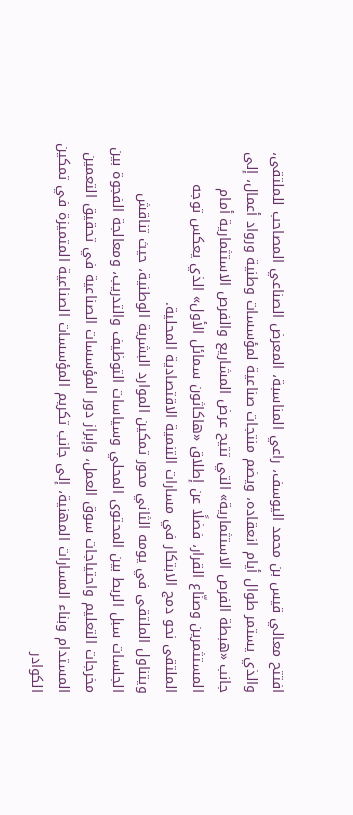افتتح معالي قيس بن محمد اليوسف، راعي المناسبة، المعرض الصناعي المصاحب للملتقى، والذي يستمر طوال أيام انعقاده، ويضم منتجات صناعية لمؤسسات وطنية ورواد أعمال، إلى جانب «هبطة الفرص الاستثمارية» التي تتيح عرض المشاريع والفرص الاستثمارية أمام المستثمرين وصنّاع القرار، فضلًا عن إطلاق «هاكاثون سمائل الأول» الذي يعكس توجه الملتقى نحو دمج الابتكار في مسارات التنمية الاقتصادية المحلية.
ويتناول الملتقى في يومه الثاني محور تمكين الموارد البشرية الوطنية، حيث تناقش الجلسات سبل الربط بين المحتوى المحلي وسياسات التوظيف والتدريب، ومعالجة الفجوة بين مخرجات التعليم واحتياجات سوق العمل، وإبراز دور المؤسسات الصناعية في تحقيق التعمين المستدام وبناء المسارات المهنية، إلى جانب تكريم المؤسسات الصناعية المتميزة في تمكين الكوادر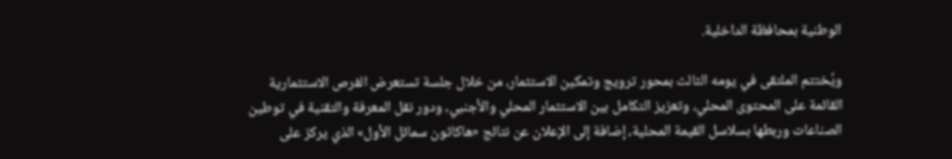الوطنية بمحافظة الداخلية.

ويُختتم الملتقى في يومه الثالث بمحور ترويج وتمكين الاستثمار، من خلال جلسة تستعرض الفرص الاستثمارية القائمة على المحتوى المحلي، وتعزيز التكامل بين الاستثمار المحلي والأجنبي، ودور نقل المعرفة والتقنية في توطين الصناعات وربطها بسلاسل القيمة المحلية، إضافة إلى الإعلان عن نتائج «هاكاثون سمائل الأول» الذي يركز على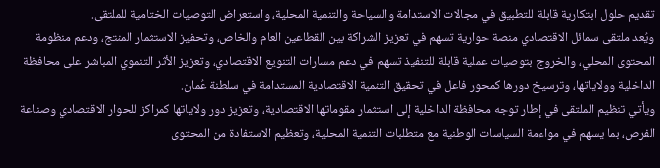تقديم حلول ابتكارية قابلة للتطبيق في مجالات الاستدامة والسياحة والتنمية المحلية، واستعراض التوصيات الختامية للملتقى.
ويُعد ملتقى سمائل الاقتصادي منصة حوارية تسهم في تعزيز الشراكة بين القطاعين العام والخاص، وتحفيز الاستثمار المنتج، ودعم منظومة المحتوى المحلي، والخروج بتوصيات عملية قابلة للتنفيذ تسهم في دعم مسارات التنويع الاقتصادي، وتعزيز الأثر التنموي المباشر على محافظة الداخلية وولاياتها، وترسيخ دورها كمحور فاعل في تحقيق التنمية الاقتصادية المستدامة في سلطنة عُمان.
ويأتي تنظيم الملتقى في إطار توجه محافظة الداخلية إلى استثمار مقوماتها الاقتصادية، وتعزيز دور ولاياتها كمراكز للحوار الاقتصادي وصناعة الفرص، بما يسهم في مواءمة السياسات الوطنية مع متطلبات التنمية المحلية، وتعظيم الاستفادة من المحتوى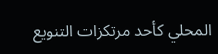المحلي كأحد مرتكزات التنويع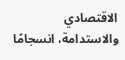الاقتصادي والاستدامة، انسجامًا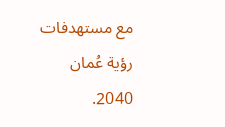مع مستهدفات رؤية عُمان 2040.